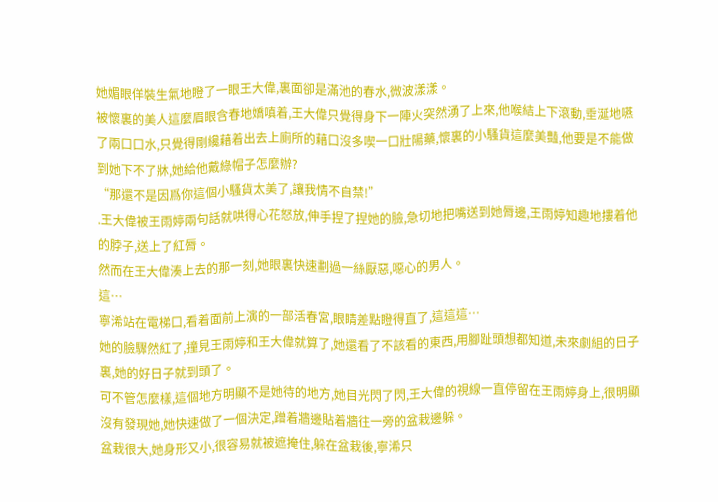她媚眼佯裝生氣地瞪了一眼王大偉,裏面卻是滿池的春水,微波漾漾。
被懷裏的美人這麼眉眼含春地嬌嗔着,王大偉只覺得身下一陣火突然湧了上來,他喉結上下滾動,垂涎地嚥了兩口口水,只覺得剛纔藉着出去上廁所的藉口沒多喫一口壯陽藥,懷裏的小騷貨這麼美豔,他要是不能做到她下不了牀,她給他戴綠帽子怎麼辦?
“那還不是因爲你這個小騷貨太美了,讓我情不自禁!”
.王大偉被王雨婷兩句話就哄得心花怒放,伸手捏了捏她的臉,急切地把嘴送到她脣邊,王雨婷知趣地摟着他的脖子,送上了紅脣。
然而在王大偉湊上去的那一刻,她眼裏快速劃過一絲厭惡,噁心的男人。
這…
寧浠站在電梯口,看着面前上演的一部活春宮,眼睛差點瞪得直了,這這這…
她的臉驟然紅了,撞見王雨婷和王大偉就算了,她還看了不該看的東西,用腳趾頭想都知道,未來劇組的日子裏,她的好日子就到頭了。
可不管怎麼樣,這個地方明顯不是她待的地方,她目光閃了閃,王大偉的視線一直停留在王雨婷身上,很明顯沒有發現她,她快速做了一個決定,蹭着牆邊貼着牆往一旁的盆栽邊躲。
盆栽很大,她身形又小,很容易就被遮掩住,躲在盆栽後,寧浠只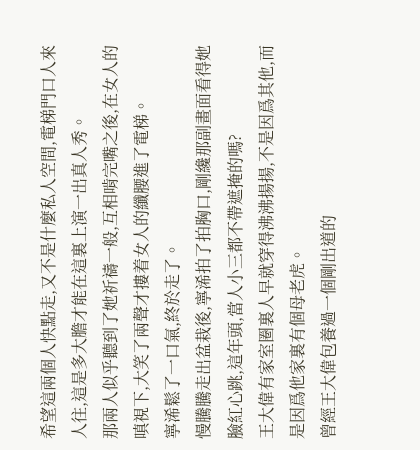希望這兩個人快點走,又不是什麼私人空間,電梯門口人來人往,這是多大膽才能在這裏上演一出真人秀。
那兩人似乎聽到了她祈禱一般,互相啃完嘴之後,在女人的嗔視下,大笑了兩聲才摟着女人的纖腰進了電梯。
寧浠鬆了一口氣,終於走了。
慢騰騰走出盆栽後,寧浠拍了拍胸口,剛纔那副畫面看得她臉紅心跳,這年頭,當人小三都不帶遮掩的嗎?
王大偉有家室圈裏人早就穿得沸沸揚揚,不是因爲其他,而是因爲他家裏有個母老虎。
曾經王大偉包養過一個剛出道的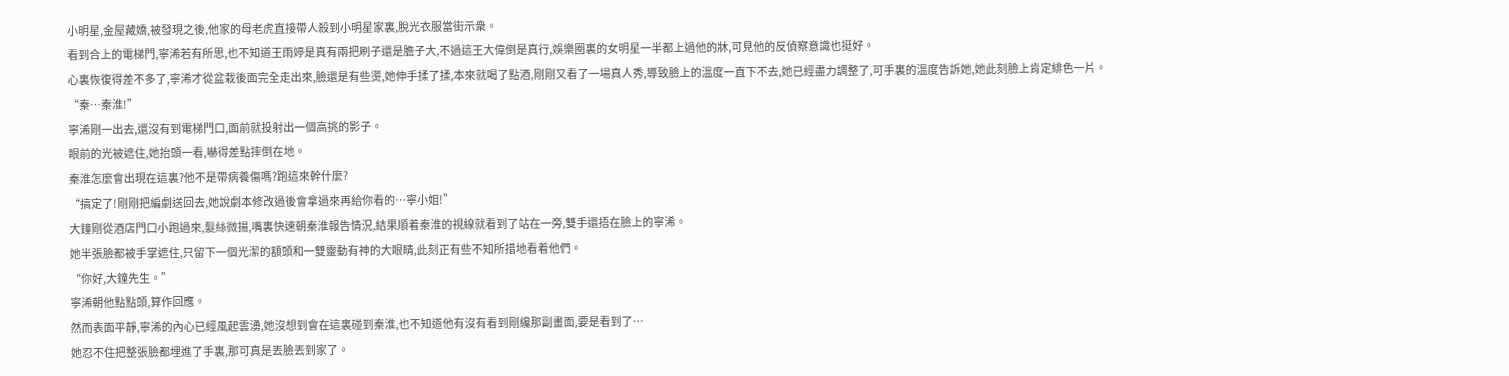小明星,金屋藏嬌,被發現之後,他家的母老虎直接帶人殺到小明星家裏,脫光衣服當街示衆。
看到合上的電梯門,寧浠若有所思,也不知道王雨婷是真有兩把刷子還是膽子大,不過這王大偉倒是真行,娛樂圈裏的女明星一半都上過他的牀,可見他的反偵察意識也挺好。
心裏恢復得差不多了,寧浠才從盆栽後面完全走出來,臉還是有些燙,她伸手揉了揉,本來就喝了點酒,剛剛又看了一場真人秀,導致臉上的溫度一直下不去,她已經盡力調整了,可手裏的溫度告訴她,她此刻臉上肯定緋色一片。
“秦…秦淮!”
寧浠剛一出去,還沒有到電梯門口,面前就投射出一個高挑的影子。
眼前的光被遮住,她抬頭一看,嚇得差點摔倒在地。
秦淮怎麼會出現在這裏?他不是帶病養傷嗎?跑這來幹什麼?
“搞定了!剛剛把編劇送回去,她說劇本修改過後會拿過來再給你看的…寧小姐!”
大鐘剛從酒店門口小跑過來,髮絲微揚,嘴裏快速朝秦淮報告情況,結果順着秦淮的視線就看到了站在一旁,雙手還捂在臉上的寧浠。
她半張臉都被手掌遮住,只留下一個光潔的額頭和一雙靈動有神的大眼睛,此刻正有些不知所措地看着他們。
“你好,大鐘先生。”
寧浠朝他點點頭,算作回應。
然而表面平靜,寧浠的內心已經風起雲湧,她沒想到會在這裏碰到秦淮,也不知道他有沒有看到剛纔那副畫面,要是看到了…
她忍不住把整張臉都埋進了手裏,那可真是丟臉丟到家了。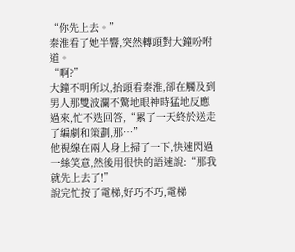“你先上去。”
秦淮看了她半響,突然轉頭對大鐘吩咐道。
“啊?”
大鐘不明所以,抬頭看秦淮,卻在觸及到男人那雙波瀾不驚地眼神時猛地反應過來,忙不迭回答,“累了一天終於送走了編劇和策劃,那…”
他視線在兩人身上掃了一下,快速閃過一絲笑意,然後用很快的語速說:“那我就先上去了!”
說完忙按了電梯,好巧不巧,電梯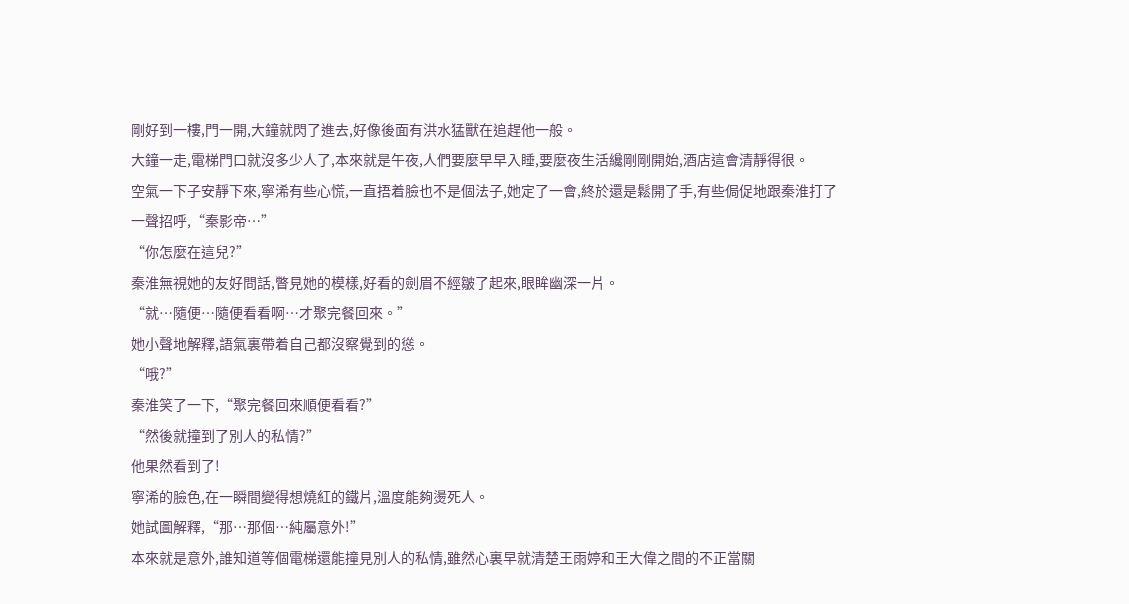剛好到一樓,門一開,大鐘就閃了進去,好像後面有洪水猛獸在追趕他一般。
大鐘一走,電梯門口就沒多少人了,本來就是午夜,人們要麼早早入睡,要麼夜生活纔剛剛開始,酒店這會清靜得很。
空氣一下子安靜下來,寧浠有些心慌,一直捂着臉也不是個法子,她定了一會,終於還是鬆開了手,有些侷促地跟秦淮打了一聲招呼,“秦影帝…”
“你怎麼在這兒?”
秦淮無視她的友好問話,瞥見她的模樣,好看的劍眉不經皺了起來,眼眸幽深一片。
“就…隨便…隨便看看啊…才聚完餐回來。”
她小聲地解釋,語氣裏帶着自己都沒察覺到的慫。
“哦?”
秦淮笑了一下,“聚完餐回來順便看看?”
“然後就撞到了別人的私情?”
他果然看到了!
寧浠的臉色,在一瞬間變得想燒紅的鐵片,溫度能夠燙死人。
她試圖解釋,“那…那個…純屬意外!”
本來就是意外,誰知道等個電梯還能撞見別人的私情,雖然心裏早就清楚王雨婷和王大偉之間的不正當關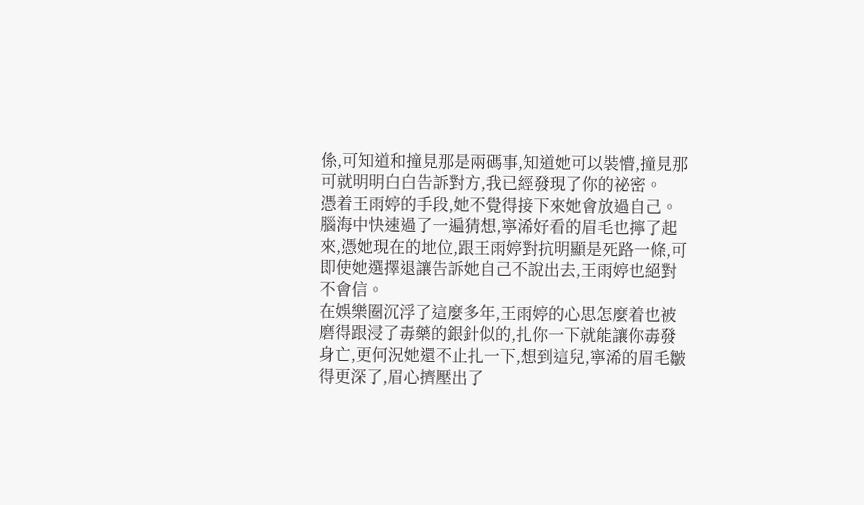係,可知道和撞見那是兩碼事,知道她可以裝懵,撞見那可就明明白白告訴對方,我已經發現了你的祕密。
憑着王雨婷的手段,她不覺得接下來她會放過自己。
腦海中快速過了一遍猜想,寧浠好看的眉毛也擰了起來,憑她現在的地位,跟王雨婷對抗明顯是死路一條,可即使她選擇退讓告訴她自己不說出去,王雨婷也絕對不會信。
在娛樂圈沉浮了這麼多年,王雨婷的心思怎麼着也被磨得跟浸了毒藥的銀針似的,扎你一下就能讓你毒發身亡,更何況她還不止扎一下,想到這兒,寧浠的眉毛皺得更深了,眉心擠壓出了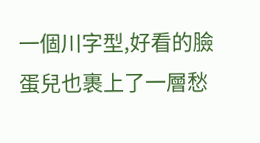一個川字型,好看的臉蛋兒也裹上了一層愁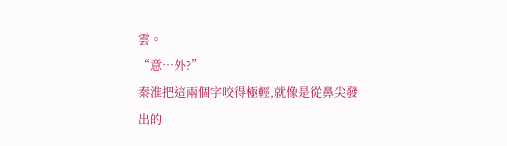雲。
“意…外?”
秦淮把這兩個字咬得極輕,就像是從鼻尖發出的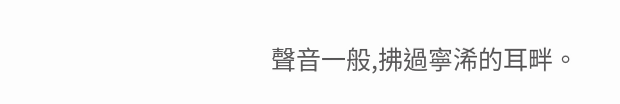聲音一般,拂過寧浠的耳畔。